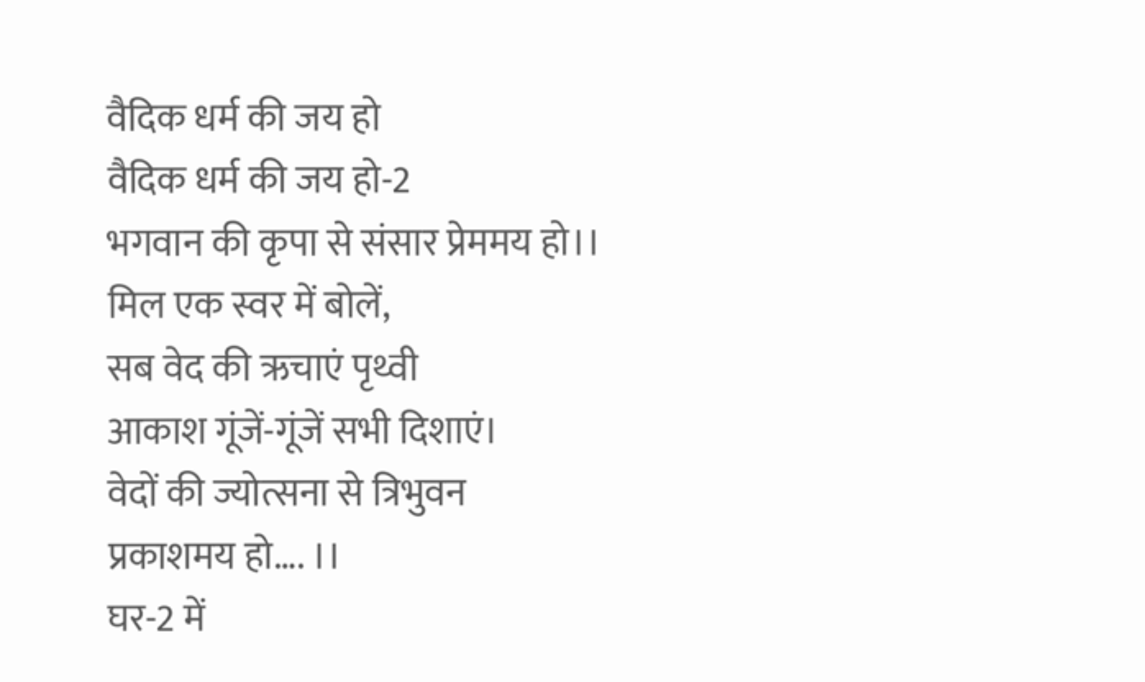वैदिक धर्म की जय हो
वैदिक धर्म की जय हो-2
भगवान की कृपा से संसार प्रेममय हो।।
मिल एक स्वर में बोलें,
सब वेद की ऋचाएं पृथ्वी
आकाश गूंजें-गूंजें सभी दिशाएं।
वेदों की ज्योत्सना से त्रिभुवन
प्रकाशमय हो…. ।।
घर-2 में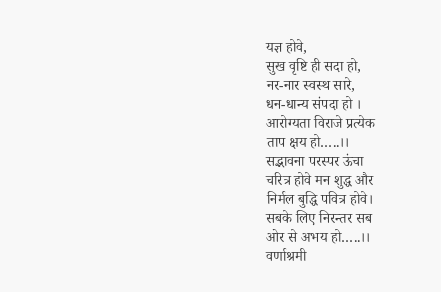यज्ञ होवे,
सुख वृष्टि ही सदा हो,
नर-नार स्वस्थ सारे,
धन-धान्य संपदा हो ।
आरोग्यता विराजे प्रत्येक
ताप क्षय हो…..।।
सद्भावना परस्पर ऊंचा
चरित्र होवे मन शुद्ध और
निर्मल बुद्धि पवित्र होवे।
सबके लिए निरन्तर सब
ओर से अभय हो…..।।
वर्णाश्रमी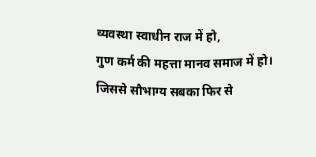व्यवस्था स्वाधीन राज में हो,
गुण कर्म की महत्ता मानव समाज में हो।
जिससे सौभाग्य सबका फिर से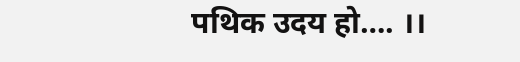पथिक उदय हो…. ।।